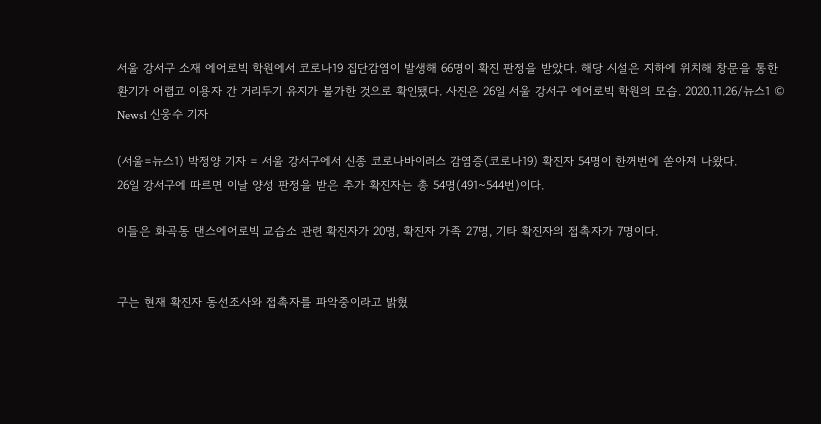서울 강서구 소재 에어로빅 학원에서 코로나19 집단감염이 발생해 66명이 확진 판정을 받았다. 해당 시설은 지하에 위치해 창문을 통한 환기가 어렵고 이용자 간 거리두기 유지가 불가한 것으로 확인됐다. 사진은 26일 서울 강서구 에어로빅 학원의 모습. 2020.11.26/뉴스1 © News1 신웅수 기자

(서울=뉴스1) 박정양 기자 = 서울 강서구에서 신종 코로나바이러스 감염증(코로나19) 확진자 54명이 한꺼번에 쏟아져 나왔다.
26일 강서구에 따르면 이날 양성 판정을 받은 추가 확진자는 총 54명(491~544번)이다.

이들은 화곡동 댄스에어로빅 교습소 관련 확진자가 20명, 확진자 가족 27명, 기타 확진자의 접촉자가 7명이다.


구는 현재 확진자 동선조사와 접촉자를 파악중이라고 밝혔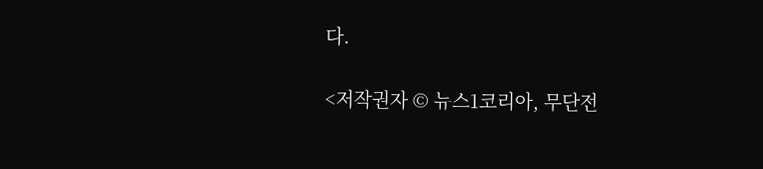다.

<저작권자 © 뉴스1코리아, 무단전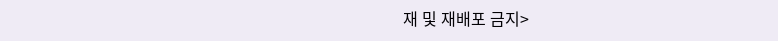재 및 재배포 금지>